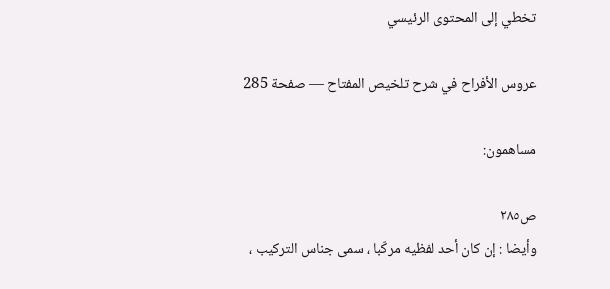تخطي إلى المحتوى الرئيسي

عروس الأفراح في شرح تلخيص المفتاح — صفحة 285

مساهمون:

ص٢٨٥
وأيضا : إن كان أحد لفظيه مركّبا ، سمى جناس التركيب ،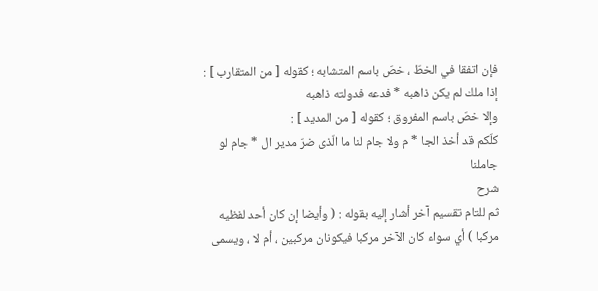فإن اتفقا في الخطّ ، خصّ باسم المتشابه ؛ كقوله [ من المتقارب ] :
إذا ملك لم يكن ذاهبه * فدعه فدولته ذاهبه
وإلا خصّ باسم المفروق ؛ كقوله [ من المديد ] :
كلّكم قد أخذ الجا * م ولا جام لنا ما الّذى ضرّ مدير ال * جام لو جاملنا
شرح
ثم للتام تقسيم آخر أشار إليه بقوله : ( وأيضا إن كان أحد لفظيه مركبا ) أي سواء كان الآخر مركبا فيكونان مركبين ، أم لا ، ويسمى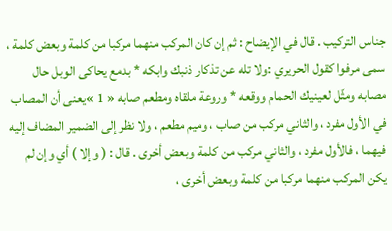جناس التركيب . قال في الإيضاح : ثم إن كان المركب منهما مركبا من كلمة وبعض كلمة ، سمى مرفوا كقول الحريري :ولا تله عن تذكار ذنبك وابكه * بدمع يحاكى الوبل حال مصابه ومثّل لعينيك الحمام ووقعه * وروعة ملقاه ومطعم صابه « 1 »يعنى أن المصاب في الأول مفرد ، والثاني مركب من صاب ، وميم مطعم ، ولا نظر إلى الضمير المضاف إليه فيهما ، فالأول مفرد ، والثاني مركب من كلمة وبعض أخرى . قال : ( وإلا ) أي وإن لم يكن المركب منهما مركبا من كلمة وبعض أخرى ،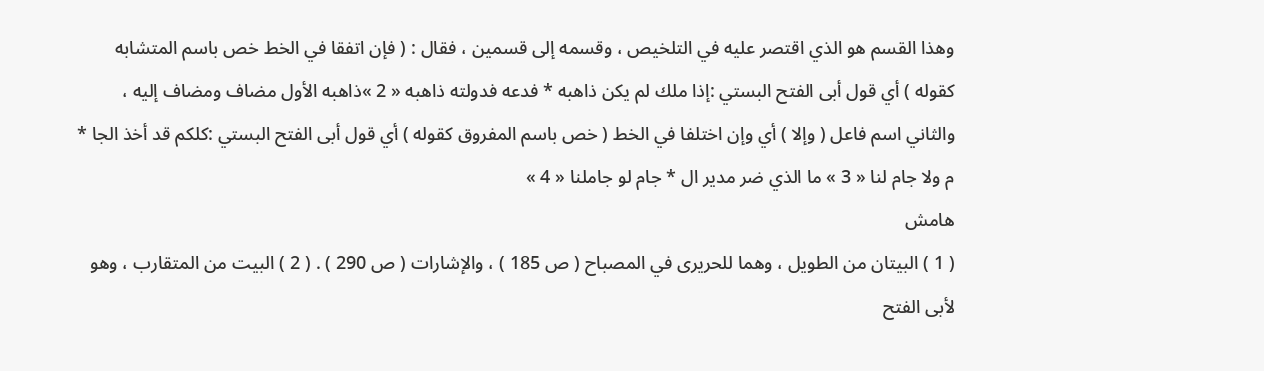وهذا القسم هو الذي اقتصر عليه في التلخيص ، وقسمه إلى قسمين ، فقال : ( فإن اتفقا في الخط خص باسم المتشابه كقوله ) أي قول أبى الفتح البستي :إذا ملك لم يكن ذاهبه * فدعه فدولته ذاهبه « 2 »ذاهبه الأول مضاف ومضاف إليه ، والثاني اسم فاعل ( وإلا ) أي وإن اختلفا في الخط ( خص باسم المفروق كقوله ) أي قول أبى الفتح البستي :كلكم قد أخذ الجا * م ولا جام لنا « 3 » ما الذي ضر مدير ال * جام لو جاملنا « 4 »
هامش
( 1 ) البيتان من الطويل ، وهما للحريرى في المصباح ( ص 185 ) ، والإشارات ( ص 290 ) . ( 2 ) البيت من المتقارب ، وهو لأبى الفتح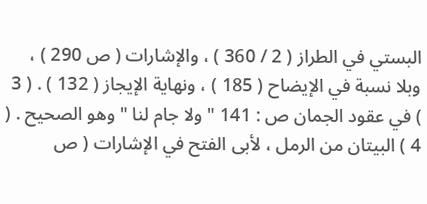البستي في الطراز ( 2 / 360 ) ، والإشارات ( ص 290 ) ، وبلا نسبة في الإيضاح ( 185 ) ، ونهاية الإيجاز ( 132 ) . ( 3 ) في عقود الجمان ص : 141 " ولا جام لنا " وهو الصحيح . ( 4 ) البيتان من الرمل ، لأبى الفتح في الإشارات ( ص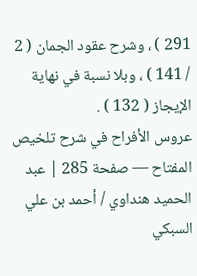291 ) ، وشرح عقود الجمان ( 2 / 141 ) ، وبلا نسبة في نهاية الإيجاز ( 132 ) .
عروس الأفراح في شرح تلخيص المفتاح — صفحة 285 | عبد الحميد هنداوي / أحمد بن علي السبكي